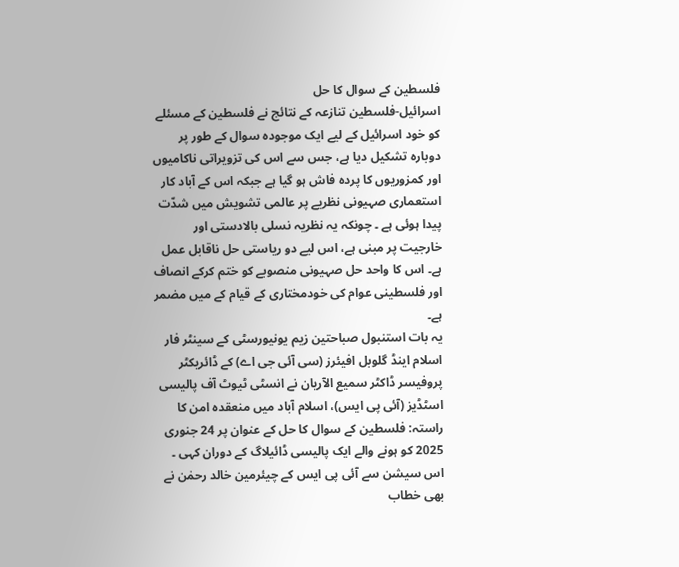فلسطین کے سوال کا حل
اسرائیل-فلسطین تنازعہ کے نتائج نے فلسطین کے مسئلے کو خود اسرائیل کے لیے ایک موجودہ سوال کے طور پر دوبارہ تشکیل دیا ہے، جس سے اس کی تزویراتی ناکامیوں اور کمزوریوں کا پردہ فاش ہو گیا ہے جبکہ اس کے آباد کار استعماری صہیونی نظریے پر عالمی تشویش میں شدّت پیدا ہوئی ہے ۔ چونکہ یہ نظریہ نسلی بالادستی اور خارجیت پر مبنی ہے، اس لیے دو ریاستی حل ناقابل عمل ہے۔ اس کا واحد حل صہیونی منصوبے کو ختم کرکے انصاف اور فلسطینی عوام کی خودمختاری کے قیام کے میں مضمر ہے۔
یہ بات استنبول صباحتین زیم یونیورسٹی کے سینٹر فار اسلام اینڈ گلوبل افیئرز (سی آئی جی اے) کے ڈائریکٹر پروفیسر ڈاکٹر سمیع الآریان نے انسٹی ٹیوٹ آف پالیسی اسٹڈیز (آئی پی ایس)، اسلام آباد میں منعقدہ امن کا راستہ: فلسطین کے سوال کا حل کے عنوان پر 24 جنوری 2025 کو ہونے والے ایک پالیسی ڈائیلاگ کے دوران کہی ۔ اس سیشن سے آئی پی ایس کے چیئرمین خالد رحمٰن نے بھی خطاب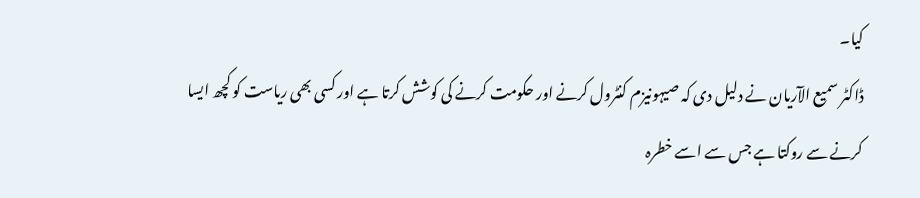کیا۔
ڈاکٹر سمیع الآریان نے دلیل دی کہ صیہونیزم کنٹرول کرنے اور حکومت کرنے کی کوشش کرتا ہے اور کسی بھی ریاست کو کچھ ایسا کرنے سے روکتا ہے جس سے اسے خطرہ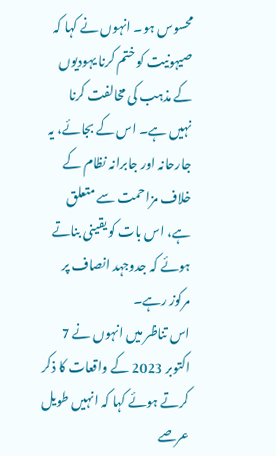محسوس ہو۔ انہوں نے کہا کہ صیہونیت کو ختم کرنا یہودیوں کے مذہب کی مخالفت کرنا نہیں ہے۔ اس کے بجائے، یہ جارحانہ اور جابرانہ نظام کے خلاف مزاحمت سے متعلق ہے، اس بات کو یقینی بناتے ہوئے کہ جدوجہد انصاف پر مرکوز رہے۔
اس تناظر میں انہوں نے 7 اکتوبر 2023 کے واقعات کا ذکر کرتے ہوئے کہا کہ انہیں طویل عرصے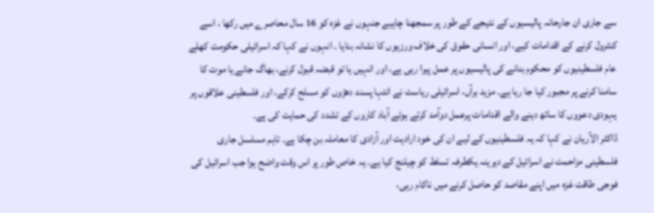سے جاری ان جارحانہ پالیسیوں کے نتیجے کے طور پر سمجھنا چاہیے جنہوں نے غزہ کو 16 سال محاصرے میں رکھا ، اسے کنٹرول کرنے کے اقدامات کیے، اور انسانی حقوق کی خلاف ورزیوں کا نشانہ بنایا ۔ انہوں نے کہا کہ اسرائیلی حکومت کھلے عام فلسطینیوں کو محکوم بنانے کی پالیسیوں پر عمل پیرا رہی ہے، اور انہیں یا تو قبضہ قبول کرنے، بھاگ جانے یا موت کا سامنا کرنے پر مجبور کیا جا رہا ہے۔ مزید برآں، اسرائیلی ریاست نے انتہا پسند دھڑوں کو مسلح کرکے، اور فلسطینی علاقوں پر یہودی دعووں کا ساتھ دینے والے اقدامات پرعمل دوآمد کرتے ہوئے آباد کاروں کے تشدد کی حمایت کی ہے۔
ڈاکٹر الآریان نے کہا کہ یہ فلسطینیوں کے لیے ان کی خود ارادیت اور آزادی کا معاملہ بن چکا ہے۔ تاہم مسلسل جاری فلسطینی مزاحمت نے اسرائیل کے دیرینہ یکطرفہ تسلط کو چیلنج کیا ہے۔ یہ خاص طور پر اس وقت واضح ہوا جب اسرائیل کی فوجی طاقت غزہ میں اپنے مقاصد کو حاصل کرنے میں ناکام رہی،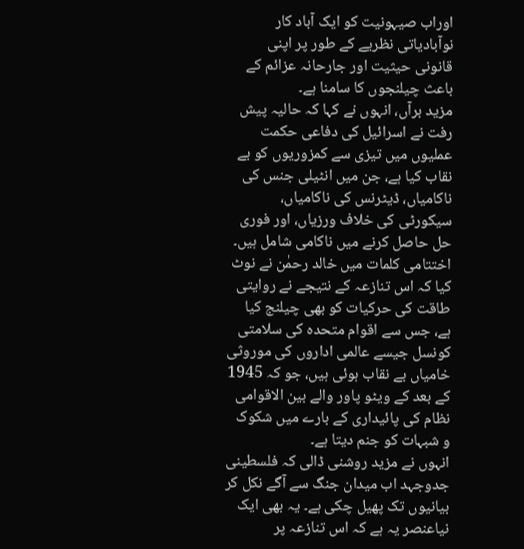اوراب صیہونیت کو ایک آباد کار نوآبادیاتی نظریے کے طور پر اپنی قانونی حیثیت اور جارحانہ عزائم کے باعث چیلنجوں کا سامنا ہے۔
مزید برآں، انہوں نے کہا کہ حالیہ پیش رفت نے اسرائیل کی دفاعی حکمت عملیوں میں تیزی سے کمزوریوں کو بے نقاب کیا ہے، جن میں انٹیلی جنس کی ناکامیاں، ڈیٹرنس کی ناکامیاں، سیکورٹی کی خلاف ورزیاں، اور فوری حل حاصل کرنے میں ناکامی شامل ہیں۔
اختتامی کلمات میں خالد رحمٰن نے نوٹ کیا کہ اس تنازعہ کے نتیجے نے روایتی طاقت کی حرکیات کو بھی چیلنج کیا ہے، جس سے اقوام متحدہ کی سلامتی کونسل جیسے عالمی اداروں کی موروثی خامیاں بے نقاب ہوئی ہیں، جو کہ 1945 کے بعد کے ویٹو پاور والے بین الاقوامی نظام کی پائیداری کے بارے میں شکوک و شبہات کو جنم دیتا ہے۔
انہوں نے مزید روشنی ڈالی کہ فلسطینی جدوجہد اب میدان جنگ سے آگے نکل کر بیانیوں تک پھیل چکی ہے۔ یہ بھی ایک نیاعنصر یہ ہے کہ اس تنازعہ پر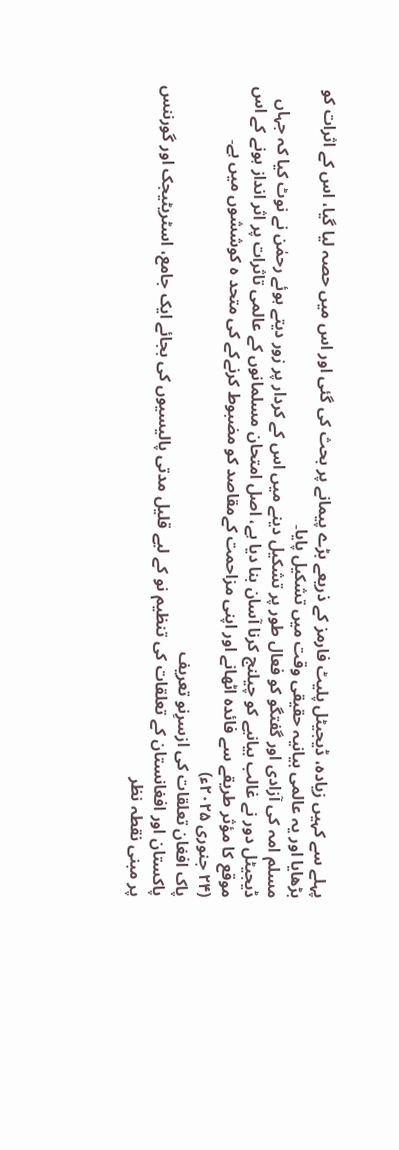پہلے سے کہیں زیادہ، ڈیجیٹل پلیٹ فارمز کے ذریعے بڑے پیمانے پر بحث کی گئی اور اس میں حصہ لیا گیا، اس کے اثرات کو بڑھایا اور یہ عالمی بیانیہ حقیقی وقت میں تشکیل پایا۔
مسلم امہ کی آزادی اور گفتگو کو فعال طور پر تشکیل دینے میں اس کے کردار پر زور دیتے ہوئے رحمٰن نے نوٹ کیا کہ جہاں ڈیجیٹل دور نے غالب بیانیے کو چیلنج کرنا آسان بنا دیا ہے، اصل امتحان مسلمانوں کے عالمی تاثرات پر اثر انداز ہونے کے اس موقع کا مؤثر طریقے سے فائدہ اٹھانے اور اپنی مزاحمت کےمقاصد کو مضبوط کرنےکے کی متحد ہ کوششوں میں ہے۔
(۲۴ جنوری ۲۰۲۵ء)
پاک افغان تعلقات کی ازسرِنو تعریف
پاکستان اور افغانستان کے تعلقات کی تنظیم نو کے لیے قلیل مدتی پالیسیوں کی بجائے ایک جامع، اسٹریٹیجک اور گورننس پر مبنی نقطہ نظر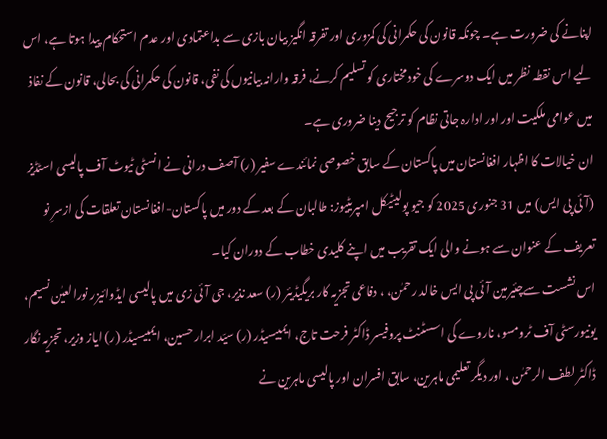اپنانے کی ضرورت ہے۔ چونکہ قانون کی حکمرانی کی کمزوری اور تفرقہ انگیز بیان بازی سے بداعتمادی اور عدم استحکام پیدا ہوتا ہے، اس لیے اس نقطہ نظر میں ایک دوسرے کی خودمختاری کو تسلیم کرنے، فرقہ وارانہ بیانیوں کی نفی، قانون کی حکمرانی کی بحالی، قانون کے نفاذ میں عوامی ملکیت اور اور ادارہ جاتی نظام کو ترجیح دینا ضروری ہے۔
ان خیالات کا اظہار افغانستان میں پاکستان کے سابق خصوصی نمائندے سفیر (ر) آصف درانی نے انسٹی ٹیوٹ آف پالیسی اسٹڈیز (آئی پی ایس) میں 31 جنوری 2025 کو جیو پولیٹیکل امپریٹیوز: طالبان کے بعد کے دور میں پاکستان-افغانستان تعلقات کی ازسرِ نو تعریف کے عنوان سے ہونے والی ایک تقریب میں اپنے کلیدی خطاب کے دوران کیا۔
اس نشست سےچئیرمین آئی پی ایس خالد رحمٰن، ، دفاعی تجزیہ کار بریگیڈیئر (ر) سعد نذیر، جی آئی زی میں پالیسی ایڈوائیزر نورالعیٰن نسیم، یونیورسٹی آف ٹرومسو، ناروے کی اسسٹنٹ پروفیسر ڈاکٹر فرحت تاج، ایمبیسیڈر (ر) سیّد ابرار حسین، ایمبیسیڈر (ر) ایاز وزیر، تجزیہ نگار ڈاکٹر لطف الرحمٰن ، اور دیگر تعلیمی ماہرین، سابق افسران اور پالیسی ماہرین نے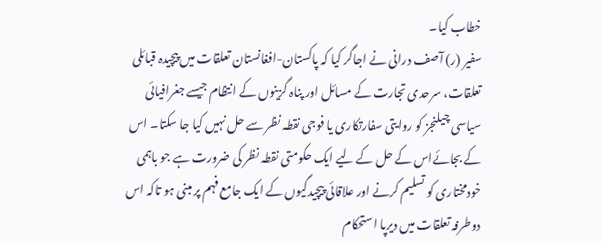خطاب کیا۔
سفیر (ر) آصف درانی نے اجاگر کیا کہ پاکستان-افغانستان تعلقات میں پیچیدہ قبائلی تعلقات، سرحدی تجارت کے مسائل اور پناہ گزینوں کے انتظام جیسے جغرافیائی سیاسی چیلنجز کو روایتی سفارتکاری یا فوجی نقطہ نظر سے حل نہیں کیا جا سکتا۔ اس کے بجائےاس کے حل کے لیے ایک حکومتی نقطہ نظر کی ضرورت ہے جو باہمی خودمختاری کو تسلیم کرنے اور علاقائی پیچیدگیوں کے ایک جامع فہم پر مبنی ہو تاکہ اس دوطرفہ تعلقات میں دیرپا استحکام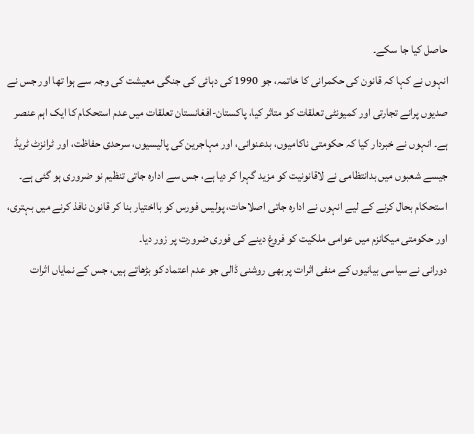حاصل کیا جا سکے۔
انہوں نے کہا کہ قانون کی حکمرانی کا خاتمہ، جو 1990 کی دہائی کی جنگی معیشت کی وجہ سے ہوا تھا اور جس نے صدیوں پرانے تجارتی اور کمیونٹی تعلقات کو متاثر کیا، پاکستان-افغانستان تعلقات میں عدم استحکام کا ایک اہم عنصر ہے۔ انہوں نے خبردار کیا کہ حکومتی ناکامیوں، بدعنوانی، اور مہاجرین کی پالیسیوں، سرحدی حفاظت، اور ٹرانزٹ ٹریڈ جیسے شعبوں میں بدانتظامی نے لاقانونیت کو مزید گہرا کر دیا ہے، جس سے ادارہ جاتی تنظیم نو ضروری ہو گئی ہے۔ استحکام بحال کرنے کے لیے انہوں نے ادارہ جاتی اصلاحات، پولیس فورس کو بااختیار بنا کر قانون نافذ کرنے میں بہتری، اور حکومتی میکانزم میں عوامی ملکیت کو فروغ دینے کی فوری ضرورت پر زور دیا۔
دورانی نے سیاسی بیانیوں کے منفی اثرات پر بھی روشنی ڈالی جو عدم اعتماد کو بڑھاتے ہیں، جس کے نمایاں اثرات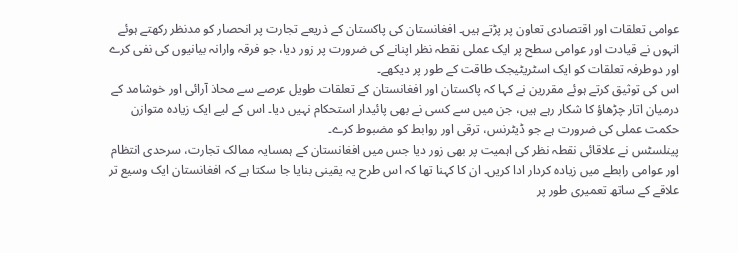عوامی تعلقات اور اقتصادی تعاون پر پڑتے ہیں۔ افغانستان کی پاکستان کے ذریعے تجارت پر انحصار کو مدنظر رکھتے ہوئے انہوں نے قیادت اور عوامی سطح پر ایک عملی نقطہ نظر اپنانے کی ضرورت پر زور دیا، جو فرقہ وارانہ بیانیوں کی نفی کرے اور دوطرفہ تعلقات کو ایک اسٹریٹیجک طاقت کے طور پر دیکھے۔
اس کی توثیق کرتے ہوئے مقررین نے کہا کہ پاکستان اور افغانستان کے تعلقات طویل عرصے سے محاذ آرائی اور خوشامد کے درمیان اتار چڑھاؤ کا شکار رہے ہیں، جن میں سے کسی نے بھی پائیدار استحکام نہیں دیا۔ اس کے لیے ایک زیادہ متوازن حکمت عملی کی ضرورت ہے جو ڈیٹرنس، ترقی اور روابط کو مضبوط کرے۔
پینلسٹس نے علاقائی نقطہ نظر کی اہمیت پر بھی زور دیا جس میں افغانستان کے ہمسایہ ممالک تجارت، سرحدی انتظام اور عوامی رابطے میں زیادہ کردار ادا کریں۔ ان کا کہنا تھا کہ اس طرح یہ یقینی بنایا جا سکتا ہے کہ افغانستان ایک وسیع تر علاقے کے ساتھ تعمیری طور پر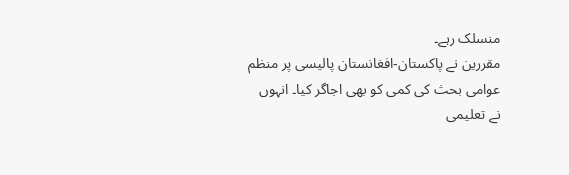منسلک رہے۔
مقررین نے پاکستان-افغانستان پالیسی پر منظم عوامی بحث کی کمی کو بھی اجاگر کیا۔ انہوں نے تعلیمی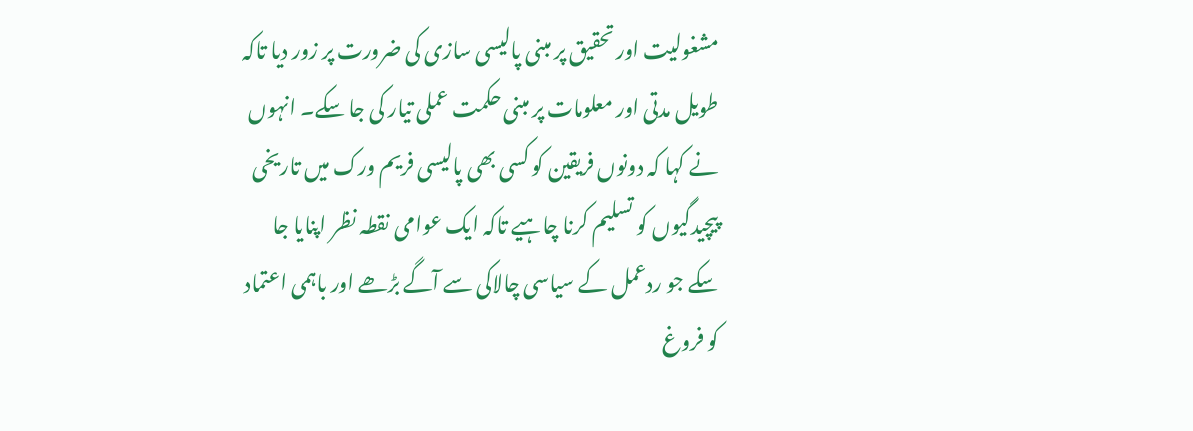مشغولیت اور تحقیق پر مبنی پالیسی سازی کی ضرورت پر زور دیا تاکہ طویل مدتی اور معلومات پر مبنی حکمت عملی تیار کی جا سکے۔ انہوں نے کہا کہ دونوں فریقین کو کسی بھی پالیسی فریم ورک میں تاریخی پیچیدگیوں کو تسلیم کرنا چاہیے تاکہ ایک عوامی نقطہ نظر اپنایا جا سکے جو ردعمل کے سیاسی چالاکی سے آگے بڑھے اور باہمی اعتماد کو فروغ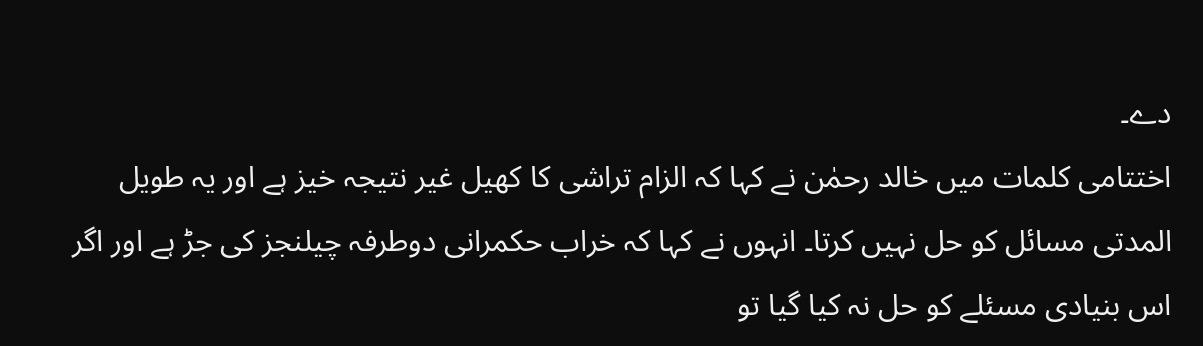دے۔
اختتامی کلمات میں خالد رحمٰن نے کہا کہ الزام تراشی کا کھیل غیر نتیجہ خیز ہے اور یہ طویل المدتی مسائل کو حل نہیں کرتا۔ انہوں نے کہا کہ خراب حکمرانی دوطرفہ چیلنجز کی جڑ ہے اور اگر اس بنیادی مسئلے کو حل نہ کیا گیا تو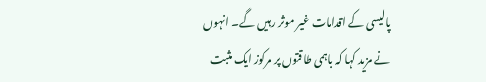پالیسی کے اقدامات غیر موثر رہیں گے۔ انہوں نے مزید کہا کہ باہمی طاقتوں پر مرکوز ایک مثبت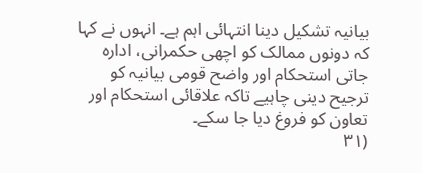بیانیہ تشکیل دینا انتہائی اہم ہے۔ انہوں نے کہا کہ دونوں ممالک کو اچھی حکمرانی، ادارہ جاتی استحکام اور واضح قومی بیانیہ کو ترجیح دینی چاہیے تاکہ علاقائی استحکام اور تعاون کو فروغ دیا جا سکے۔
(۳۱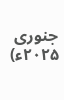جنوری ۲۰۲۵ء)